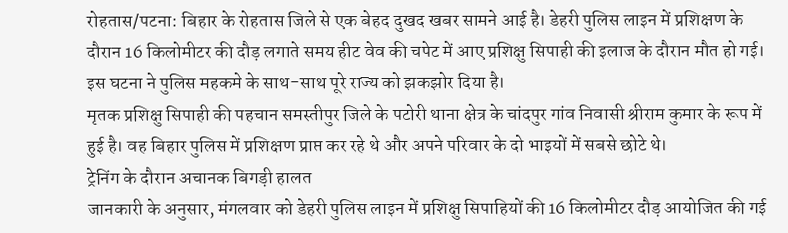रोहतास/पटना: बिहार के रोहतास जिले से एक बेहद दुखद खबर सामने आई है। डेहरी पुलिस लाइन में प्रशिक्षण के दौरान 16 किलोमीटर की दौड़ लगाते समय हीट वेव की चपेट में आए प्रशिक्षु सिपाही की इलाज के दौरान मौत हो गई। इस घटना ने पुलिस महकमे के साथ-साथ पूरे राज्य को झकझोर दिया है।
मृतक प्रशिक्षु सिपाही की पहचान समस्तीपुर जिले के पटोरी थाना क्षेत्र के चांदपुर गांव निवासी श्रीराम कुमार के रूप में हुई है। वह बिहार पुलिस में प्रशिक्षण प्राप्त कर रहे थे और अपने परिवार के दो भाइयों में सबसे छोटे थे।
ट्रेनिंग के दौरान अचानक बिगड़ी हालत
जानकारी के अनुसार, मंगलवार को डेहरी पुलिस लाइन में प्रशिक्षु सिपाहियों की 16 किलोमीटर दौड़ आयोजित की गई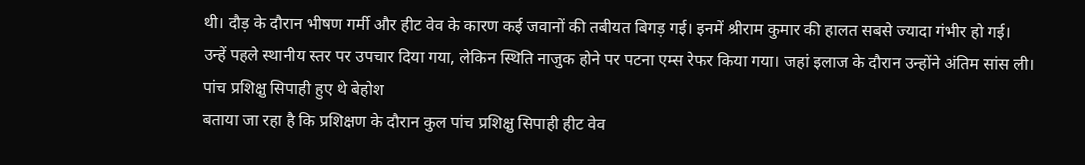थी। दौड़ के दौरान भीषण गर्मी और हीट वेव के कारण कई जवानों की तबीयत बिगड़ गई। इनमें श्रीराम कुमार की हालत सबसे ज्यादा गंभीर हो गई।
उन्हें पहले स्थानीय स्तर पर उपचार दिया गया, लेकिन स्थिति नाजुक होने पर पटना एम्स रेफर किया गया। जहां इलाज के दौरान उन्होंने अंतिम सांस ली।
पांच प्रशिक्षु सिपाही हुए थे बेहोश
बताया जा रहा है कि प्रशिक्षण के दौरान कुल पांच प्रशिक्षु सिपाही हीट वेव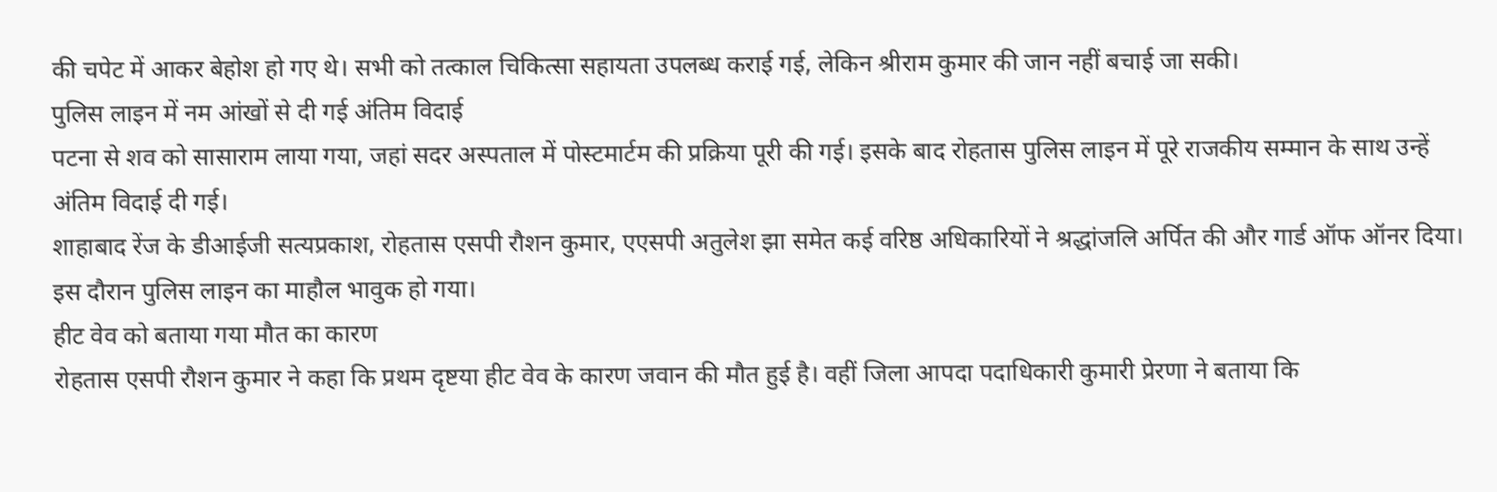की चपेट में आकर बेहोश हो गए थे। सभी को तत्काल चिकित्सा सहायता उपलब्ध कराई गई, लेकिन श्रीराम कुमार की जान नहीं बचाई जा सकी।
पुलिस लाइन में नम आंखों से दी गई अंतिम विदाई
पटना से शव को सासाराम लाया गया, जहां सदर अस्पताल में पोस्टमार्टम की प्रक्रिया पूरी की गई। इसके बाद रोहतास पुलिस लाइन में पूरे राजकीय सम्मान के साथ उन्हें अंतिम विदाई दी गई।
शाहाबाद रेंज के डीआईजी सत्यप्रकाश, रोहतास एसपी रौशन कुमार, एएसपी अतुलेश झा समेत कई वरिष्ठ अधिकारियों ने श्रद्धांजलि अर्पित की और गार्ड ऑफ ऑनर दिया। इस दौरान पुलिस लाइन का माहौल भावुक हो गया।
हीट वेव को बताया गया मौत का कारण
रोहतास एसपी रौशन कुमार ने कहा कि प्रथम दृष्टया हीट वेव के कारण जवान की मौत हुई है। वहीं जिला आपदा पदाधिकारी कुमारी प्रेरणा ने बताया कि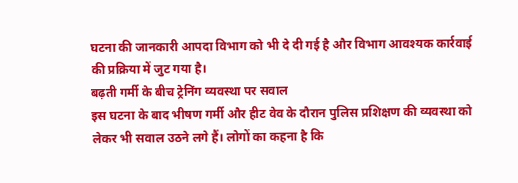घटना की जानकारी आपदा विभाग को भी दे दी गई है और विभाग आवश्यक कार्रवाई की प्रक्रिया में जुट गया है।
बढ़ती गर्मी के बीच ट्रेनिंग व्यवस्था पर सवाल
इस घटना के बाद भीषण गर्मी और हीट वेव के दौरान पुलिस प्रशिक्षण की व्यवस्था को लेकर भी सवाल उठने लगे हैं। लोगों का कहना है कि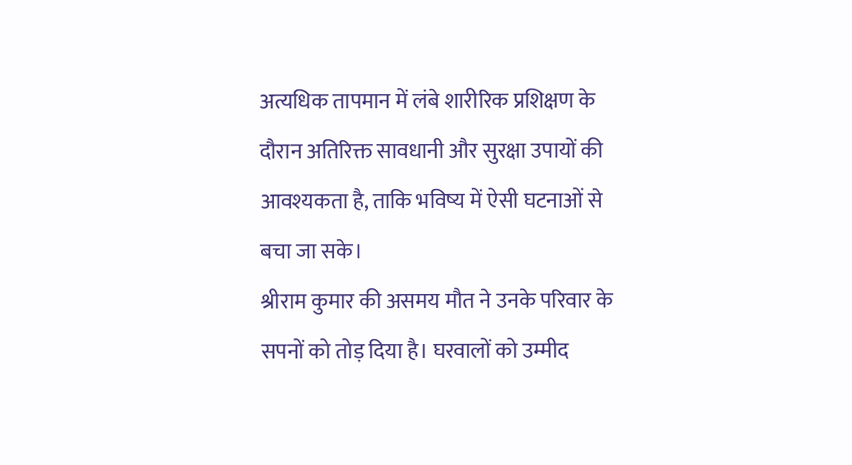अत्यधिक तापमान में लंबे शारीरिक प्रशिक्षण के दौरान अतिरिक्त सावधानी और सुरक्षा उपायों की आवश्यकता है, ताकि भविष्य में ऐसी घटनाओं से बचा जा सके।
श्रीराम कुमार की असमय मौत ने उनके परिवार के सपनों को तोड़ दिया है। घरवालों को उम्मीद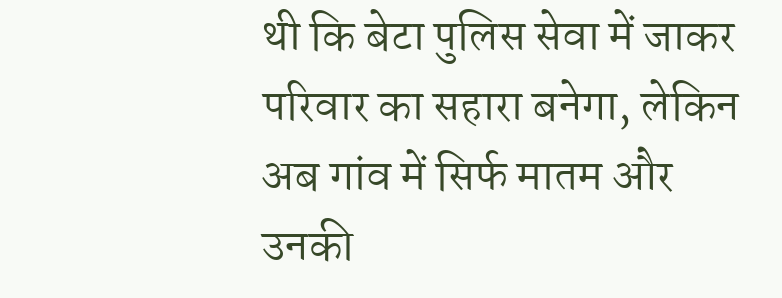थी कि बेटा पुलिस सेवा में जाकर परिवार का सहारा बनेगा, लेकिन अब गांव में सिर्फ मातम और उनकी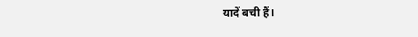यादें बची हैं।